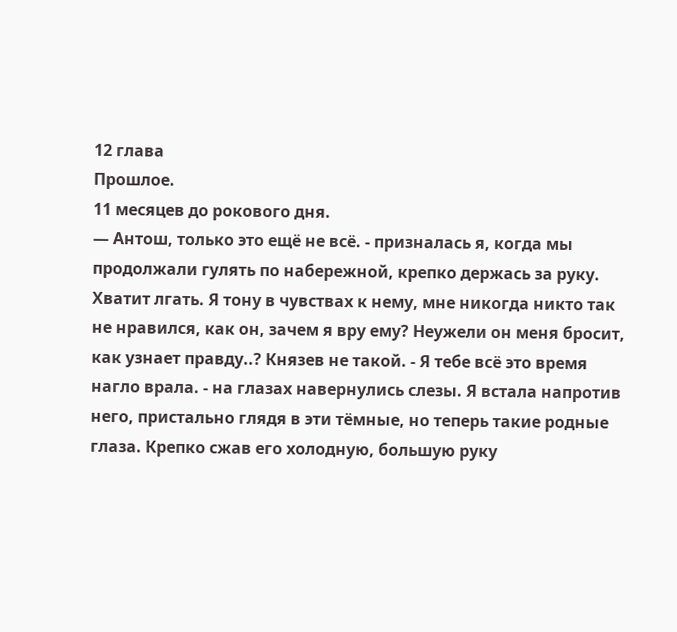12 глава
Прошлое.
11 месяцев до рокового дня.
— Антош, только это ещё не всё. - призналась я, когда мы продолжали гулять по набережной, крепко держась за руку. Хватит лгать. Я тону в чувствах к нему, мне никогда никто так не нравился, как он, зачем я вру ему? Неужели он меня бросит, как узнает правду..? Князев не такой. - Я тебе всё это время нагло врала. - на глазах навернулись слезы. Я встала напротив него, пристально глядя в эти тёмные, но теперь такие родные глаза. Крепко сжав его холодную, большую руку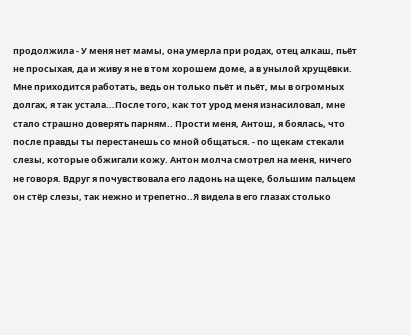продолжила - У меня нет мамы, она умерла при родах, отец алкаш, пьёт не просыхая, да и живу я не в том хорошем доме, а в унылой хрущёвки. Мне приходится работать, ведь он только пьёт и пьёт, мы в огромных долгах, я так устала...После того, как тот урод меня изнасиловал, мне стало страшно доверять парням.. Прости меня, Антош, я боялась, что после правды ты перестанешь со мной общаться. - по щекам стекали слезы, которые обжигали кожу. Антон молча смотрел на меня, ничего не говоря. Вдруг я почувствовала его ладонь на щеке, большим пальцем он стёр слезы, так нежно и трепетно..Я видела в его глазах столько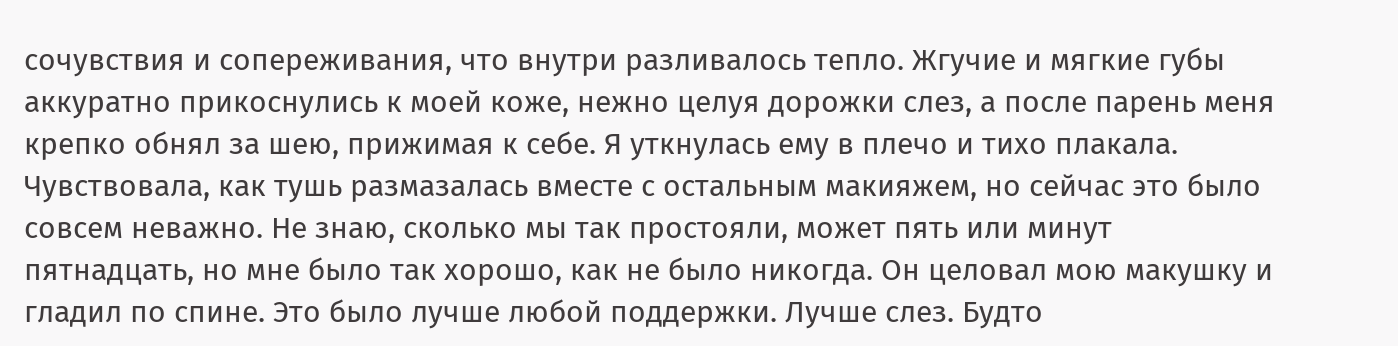сочувствия и сопереживания, что внутри разливалось тепло. Жгучие и мягкие губы аккуратно прикоснулись к моей коже, нежно целуя дорожки слез, а после парень меня крепко обнял за шею, прижимая к себе. Я уткнулась ему в плечо и тихо плакала. Чувствовала, как тушь размазалась вместе с остальным макияжем, но сейчас это было совсем неважно. Не знаю, сколько мы так простояли, может пять или минут пятнадцать, но мне было так хорошо, как не было никогда. Он целовал мою макушку и гладил по спине. Это было лучше любой поддержки. Лучше слез. Будто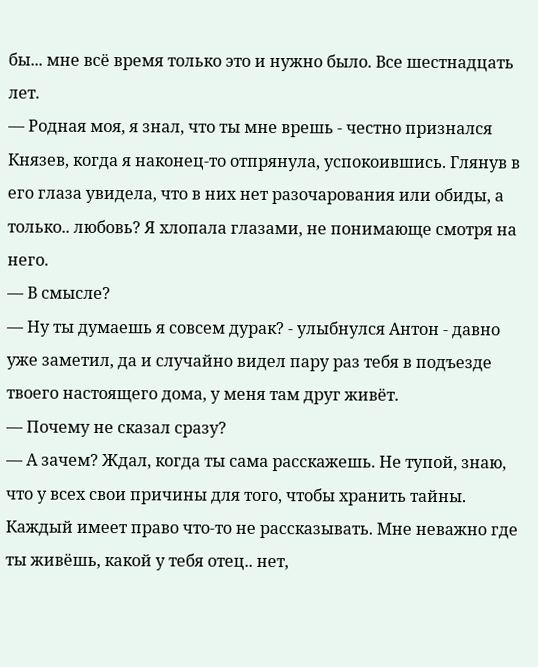бы... мне всё время только это и нужно было. Все шестнадцать лет.
— Родная моя, я знал, что ты мне врешь - честно признался Князев, когда я наконец-то отпрянула, успокоившись. Глянув в его глаза увидела, что в них нет разочарования или обиды, а только.. любовь? Я хлопала глазами, не понимающе смотря на него.
— В смысле?
— Ну ты думаешь я совсем дурак? - улыбнулся Антон - давно уже заметил, да и случайно видел пару раз тебя в подъезде твоего настоящего дома, у меня там друг живёт.
— Почему не сказал сразу?
— А зачем? Ждал, когда ты сама расскажешь. Не тупой, знаю, что у всех свои причины для того, чтобы хранить тайны. Каждый имеет право что-то не рассказывать. Мне неважно где ты живёшь, какой у тебя отец.. нет,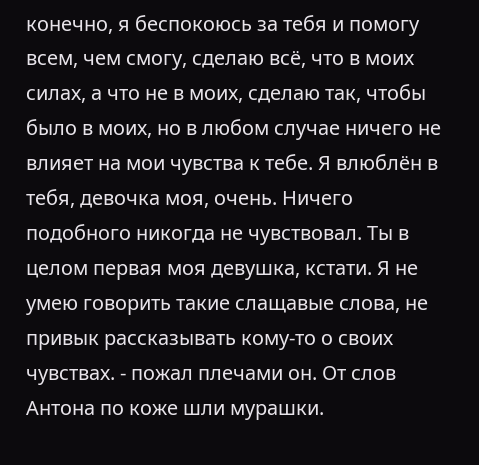конечно, я беспокоюсь за тебя и помогу всем, чем смогу, сделаю всё, что в моих силах, а что не в моих, сделаю так, чтобы было в моих, но в любом случае ничего не влияет на мои чувства к тебе. Я влюблён в тебя, девочка моя, очень. Ничего подобного никогда не чувствовал. Ты в целом первая моя девушка, кстати. Я не умею говорить такие слащавые слова, не привык рассказывать кому-то о своих чувствах. - пожал плечами он. От слов Антона по коже шли мурашки.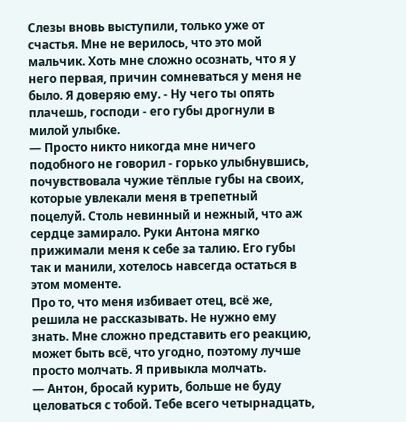Слезы вновь выступили, только уже от счастья. Мне не верилось, что это мой мальчик. Хоть мне сложно осознать, что я у него первая, причин сомневаться у меня не было. Я доверяю ему. - Ну чего ты опять плачешь, господи - его губы дрогнули в милой улыбке.
— Просто никто никогда мне ничего подобного не говорил - горько улыбнувшись, почувствовала чужие тёплые губы на своих, которые увлекали меня в трепетный поцелуй. Столь невинный и нежный, что аж сердце замирало. Руки Антона мягко прижимали меня к себе за талию. Его губы так и манили, хотелось навсегда остаться в этом моменте.
Про то, что меня избивает отец, всё же, решила не рассказывать. Не нужно ему знать. Мне сложно представить его реакцию, может быть всё, что угодно, поэтому лучше просто молчать. Я привыкла молчать.
— Антон, бросай курить, больше не буду целоваться с тобой. Тебе всего четырнадцать,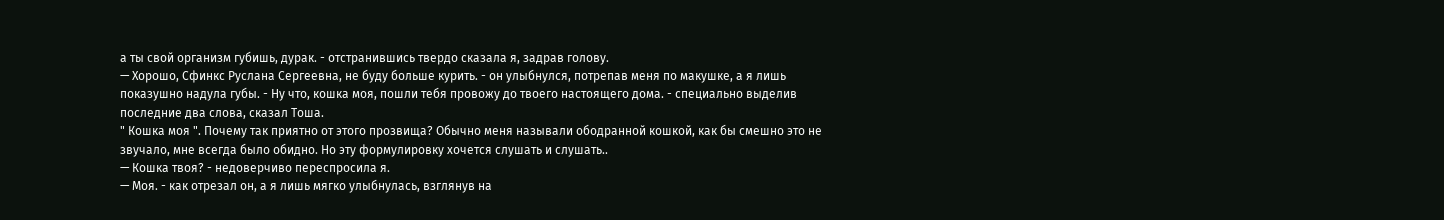а ты свой организм губишь, дурак. - отстранившись твердо сказала я, задрав голову.
— Хорошо, Сфинкс Руслана Сергеевна, не буду больше курить. - он улыбнулся, потрепав меня по макушке, а я лишь показушно надула губы. - Ну что, кошка моя, пошли тебя провожу до твоего настоящего дома. - специально выделив последние два слова, сказал Тоша.
" Кошка моя ". Почему так приятно от этого прозвища? Обычно меня называли ободранной кошкой, как бы смешно это не звучало, мне всегда было обидно. Но эту формулировку хочется слушать и слушать..
— Кошка твоя? - недоверчиво переспросила я.
— Моя. - как отрезал он, а я лишь мягко улыбнулась, взглянув на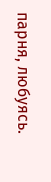парня, любуясь.